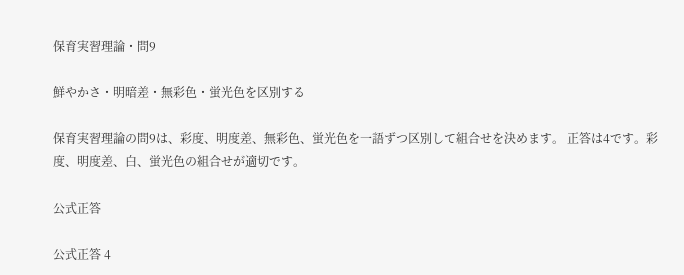保育実習理論・問9

鮮やかさ・明暗差・無彩色・蛍光色を区別する

保育実習理論の問9は、彩度、明度差、無彩色、蛍光色を一語ずつ区別して組合せを決めます。 正答は4です。彩度、明度差、白、蛍光色の組合せが適切です。

公式正答

公式正答 4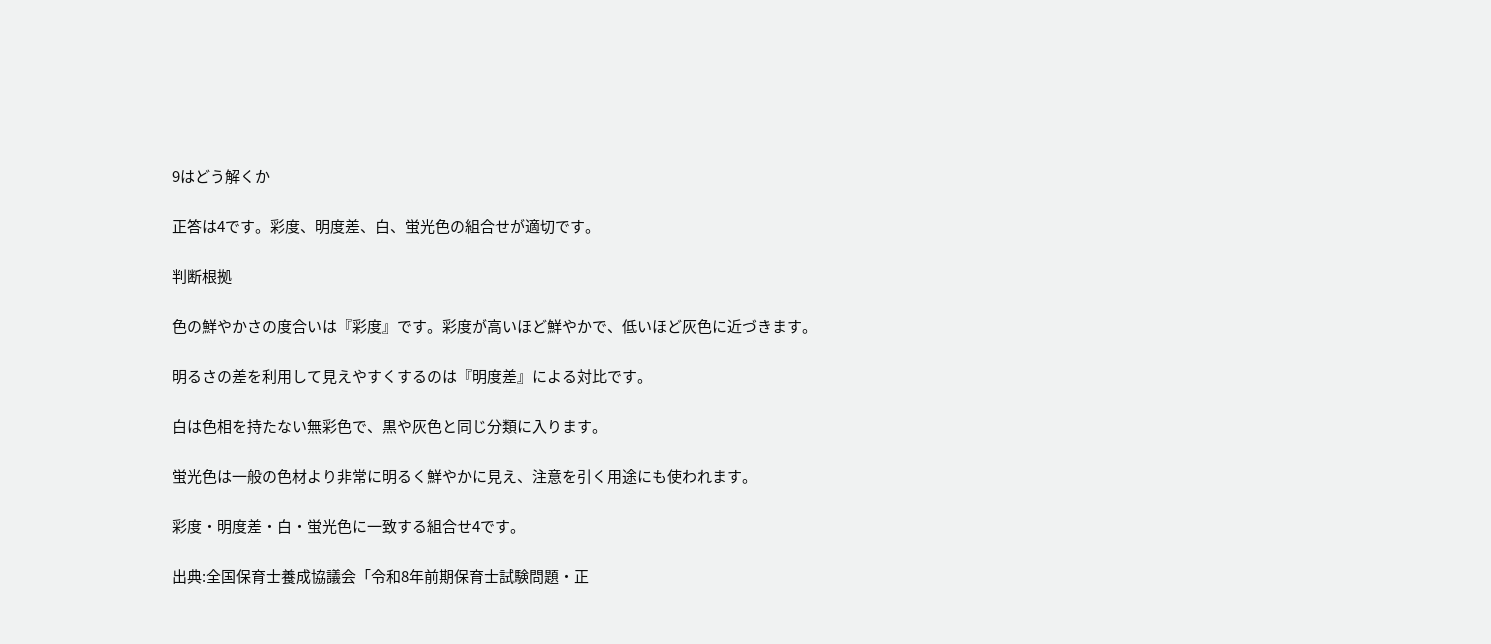9はどう解くか

正答は4です。彩度、明度差、白、蛍光色の組合せが適切です。

判断根拠

色の鮮やかさの度合いは『彩度』です。彩度が高いほど鮮やかで、低いほど灰色に近づきます。

明るさの差を利用して見えやすくするのは『明度差』による対比です。

白は色相を持たない無彩色で、黒や灰色と同じ分類に入ります。

蛍光色は一般の色材より非常に明るく鮮やかに見え、注意を引く用途にも使われます。

彩度・明度差・白・蛍光色に一致する組合せ4です。

出典:全国保育士養成協議会「令和8年前期保育士試験問題・正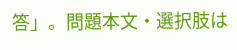答」。問題本文・選択肢は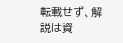転載せず、解説は資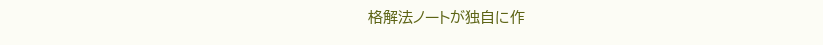格解法ノートが独自に作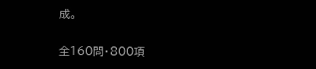成。

全160問・800項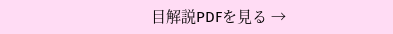目解説PDFを見る →